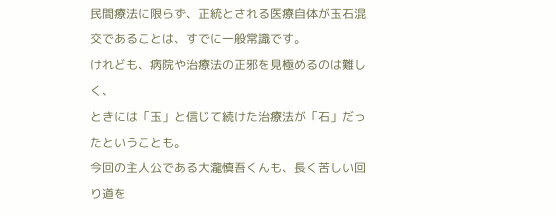民間療法に限らず、正統とされる医療自体が玉石混交であることは、すでに一般常識です。
けれども、病院や治療法の正邪を見極めるのは難しく、
ときには「玉」と信じて続けた治療法が「石」だったということも。
今回の主人公である大瀧慎吾くんも、長く苦しい回り道を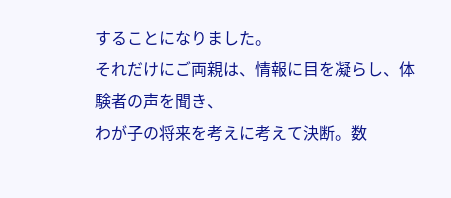することになりました。
それだけにご両親は、情報に目を凝らし、体験者の声を聞き、
わが子の将来を考えに考えて決断。数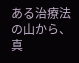ある治療法の山から、真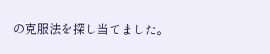の克服法を探し当てました。